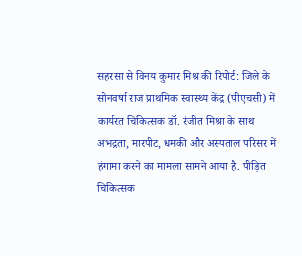सहरसा से विनय कुमार मिश्र की रिपोर्ट: जिले के सोनवर्षा राज प्राथमिक स्वास्थ्य केंद्र (पीएचसी) में कार्यरत चिकित्सक डॉ. रंजीत मिश्रा के साथ अभद्रता, मारपीट, धमकी और अस्पताल परिसर में हंगामा करने का मामला सामने आया है. पीड़ित चिकित्सक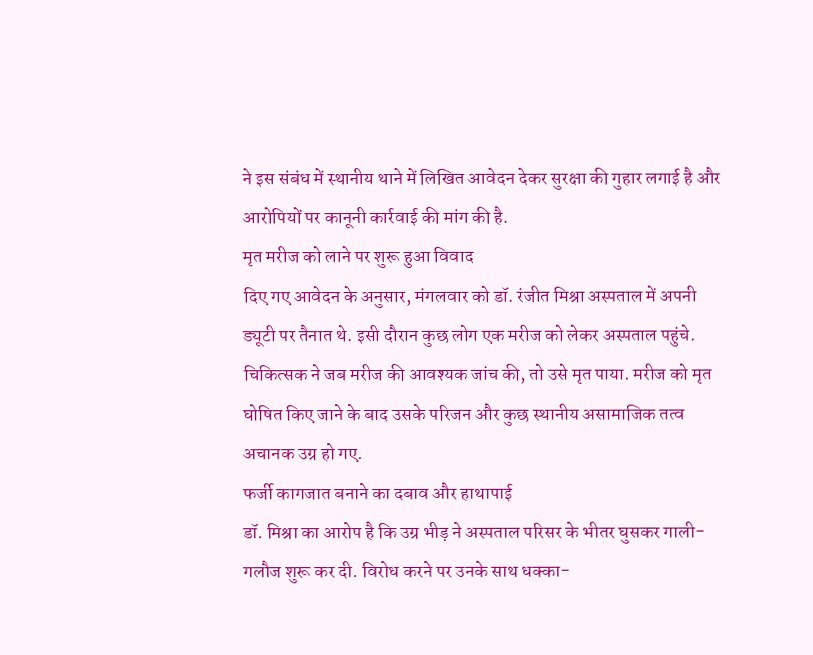ने इस संबंध में स्थानीय थाने में लिखित आवेदन देकर सुरक्षा की गुहार लगाई है और आरोपियों पर कानूनी कार्रवाई की मांग की है.
मृत मरीज को लाने पर शुरू हुआ विवाद
दिए गए आवेदन के अनुसार, मंगलवार को डॉ. रंजीत मिश्रा अस्पताल में अपनी ड्यूटी पर तैनात थे. इसी दौरान कुछ लोग एक मरीज को लेकर अस्पताल पहुंचे. चिकित्सक ने जब मरीज की आवश्यक जांच की, तो उसे मृत पाया. मरीज को मृत घोषित किए जाने के बाद उसके परिजन और कुछ स्थानीय असामाजिक तत्व अचानक उग्र हो गए.
फर्जी कागजात बनाने का दबाव और हाथापाई
डॉ. मिश्रा का आरोप है कि उग्र भीड़ ने अस्पताल परिसर के भीतर घुसकर गाली-गलौज शुरू कर दी. विरोध करने पर उनके साथ धक्का-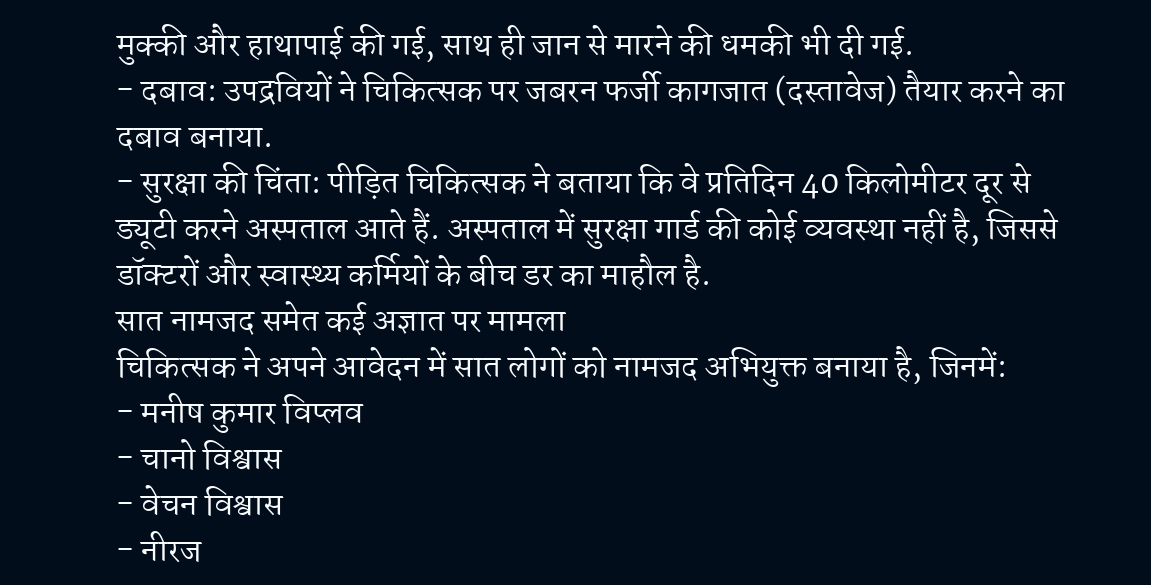मुक्की और हाथापाई की गई, साथ ही जान से मारने की धमकी भी दी गई.
- दबाव: उपद्रवियों ने चिकित्सक पर जबरन फर्जी कागजात (दस्तावेज) तैयार करने का दबाव बनाया.
- सुरक्षा की चिंता: पीड़ित चिकित्सक ने बताया कि वे प्रतिदिन 40 किलोमीटर दूर से ड्यूटी करने अस्पताल आते हैं. अस्पताल में सुरक्षा गार्ड की कोई व्यवस्था नहीं है, जिससे डॉक्टरों और स्वास्थ्य कर्मियों के बीच डर का माहौल है.
सात नामजद समेत कई अज्ञात पर मामला
चिकित्सक ने अपने आवेदन में सात लोगों को नामजद अभियुक्त बनाया है, जिनमें:
- मनीष कुमार विप्लव
- चानो विश्वास
- वेचन विश्वास
- नीरज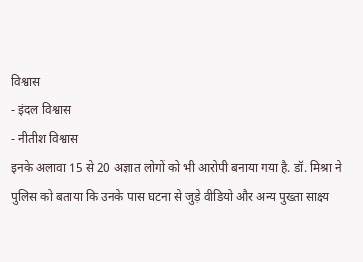विश्वास
- इंदल विश्वास
- नीतीश विश्वास
इनके अलावा 15 से 20 अज्ञात लोगों को भी आरोपी बनाया गया है. डॉ. मिश्रा ने पुलिस को बताया कि उनके पास घटना से जुड़े वीडियो और अन्य पुख्ता साक्ष्य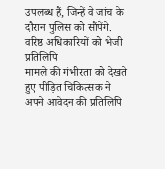उपलब्ध हैं, जिन्हें वे जांच के दौरान पुलिस को सौंपेंगे.
वरिष्ठ अधिकारियों को भेजी प्रतिलिपि
मामले की गंभीरता को देखते हुए पीड़ित चिकित्सक ने अपने आवेदन की प्रतिलिपि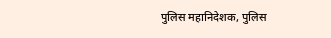पुलिस महानिदेशक, पुलिस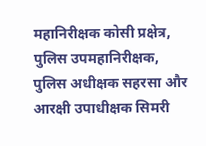महानिरीक्षक कोसी प्रक्षेत्र, पुलिस उपमहानिरीक्षक, पुलिस अधीक्षक सहरसा और आरक्षी उपाधीक्षक सिमरी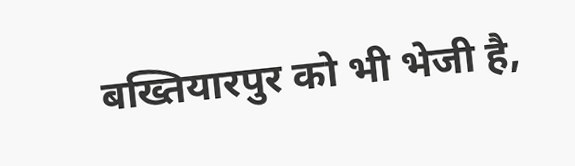बख्तियारपुर को भी भेजी है,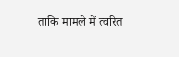ताकि मामले में त्वरित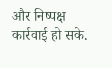और निष्पक्ष कार्रवाई हो सके.